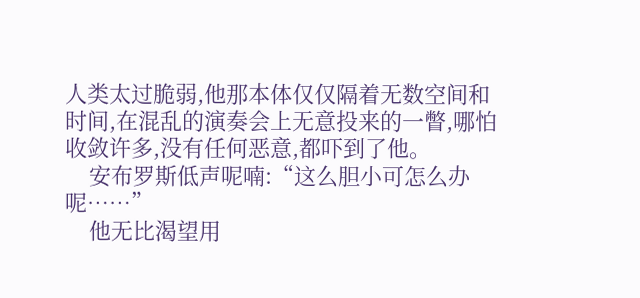人类太过脆弱,他那本体仅仅隔着无数空间和时间,在混乱的演奏会上无意投来的一瞥,哪怕收敛许多,没有任何恶意,都吓到了他。
    安布罗斯低声呢喃:“这么胆小可怎么办呢……”
    他无比渴望用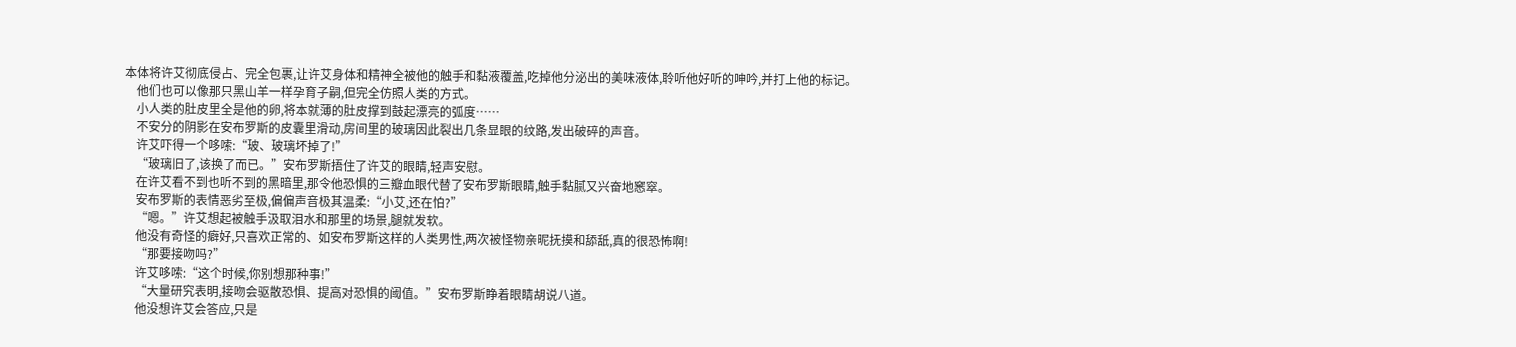本体将许艾彻底侵占、完全包裹,让许艾身体和精神全被他的触手和黏液覆盖,吃掉他分泌出的美味液体,聆听他好听的呻吟,并打上他的标记。
    他们也可以像那只黑山羊一样孕育子嗣,但完全仿照人类的方式。
    小人类的肚皮里全是他的卵,将本就薄的肚皮撑到鼓起漂亮的弧度……
    不安分的阴影在安布罗斯的皮囊里滑动,房间里的玻璃因此裂出几条显眼的纹路,发出破碎的声音。
    许艾吓得一个哆嗦:“玻、玻璃坏掉了!”
    “玻璃旧了,该换了而已。”安布罗斯捂住了许艾的眼睛,轻声安慰。
    在许艾看不到也听不到的黑暗里,那令他恐惧的三瓣血眼代替了安布罗斯眼睛,触手黏腻又兴奋地窸窣。
    安布罗斯的表情恶劣至极,偏偏声音极其温柔:“小艾,还在怕?”
    “嗯。”许艾想起被触手汲取泪水和那里的场景,腿就发软。
    他没有奇怪的癖好,只喜欢正常的、如安布罗斯这样的人类男性,两次被怪物亲昵抚摸和舔舐,真的很恐怖啊!
    “那要接吻吗?”
    许艾哆嗦:“这个时候,你别想那种事!”
    “大量研究表明,接吻会驱散恐惧、提高对恐惧的阈值。”安布罗斯睁着眼睛胡说八道。
    他没想许艾会答应,只是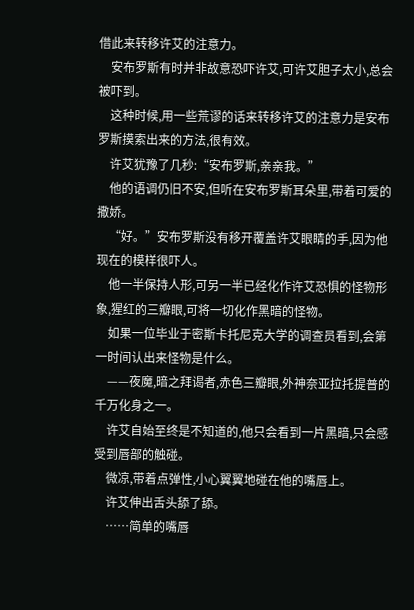借此来转移许艾的注意力。
    安布罗斯有时并非故意恐吓许艾,可许艾胆子太小,总会被吓到。
    这种时候,用一些荒谬的话来转移许艾的注意力是安布罗斯摸索出来的方法,很有效。
    许艾犹豫了几秒:“安布罗斯,亲亲我。”
    他的语调仍旧不安,但听在安布罗斯耳朵里,带着可爱的撒娇。
    “好。”安布罗斯没有移开覆盖许艾眼睛的手,因为他现在的模样很吓人。
    他一半保持人形,可另一半已经化作许艾恐惧的怪物形象,猩红的三瓣眼,可将一切化作黑暗的怪物。
    如果一位毕业于密斯卡托尼克大学的调查员看到,会第一时间认出来怪物是什么。
    ——夜魔,暗之拜谒者,赤色三瓣眼,外神奈亚拉托提普的千万化身之一。
    许艾自始至终是不知道的,他只会看到一片黑暗,只会感受到唇部的触碰。
    微凉,带着点弹性,小心翼翼地碰在他的嘴唇上。
    许艾伸出舌头舔了舔。
    ……简单的嘴唇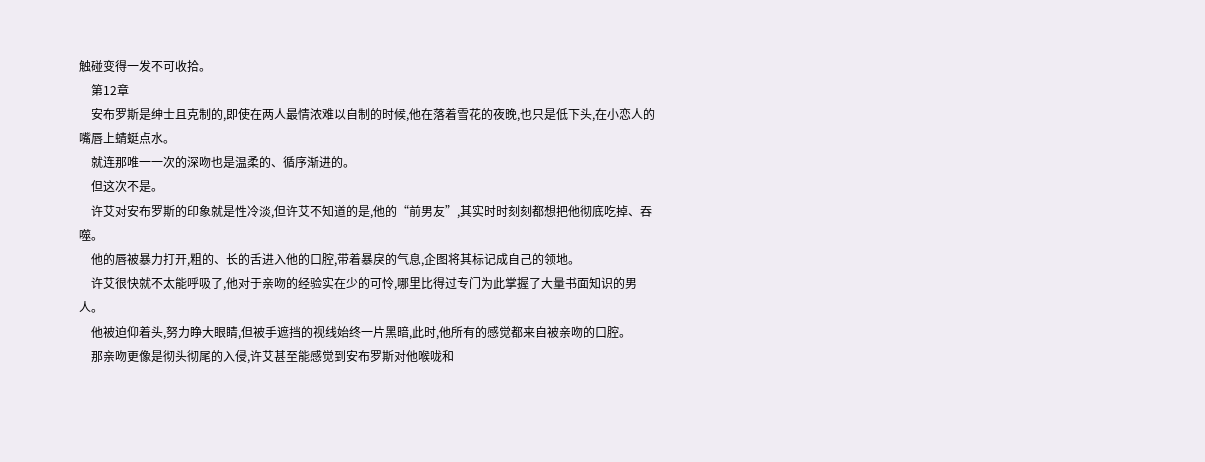触碰变得一发不可收拾。
    第12章
    安布罗斯是绅士且克制的,即使在两人最情浓难以自制的时候,他在落着雪花的夜晚,也只是低下头,在小恋人的嘴唇上蜻蜓点水。
    就连那唯一一次的深吻也是温柔的、循序渐进的。
    但这次不是。
    许艾对安布罗斯的印象就是性冷淡,但许艾不知道的是,他的“前男友”,其实时时刻刻都想把他彻底吃掉、吞噬。
    他的唇被暴力打开,粗的、长的舌进入他的口腔,带着暴戾的气息,企图将其标记成自己的领地。
    许艾很快就不太能呼吸了,他对于亲吻的经验实在少的可怜,哪里比得过专门为此掌握了大量书面知识的男人。
    他被迫仰着头,努力睁大眼睛,但被手遮挡的视线始终一片黑暗,此时,他所有的感觉都来自被亲吻的口腔。
    那亲吻更像是彻头彻尾的入侵,许艾甚至能感觉到安布罗斯对他喉咙和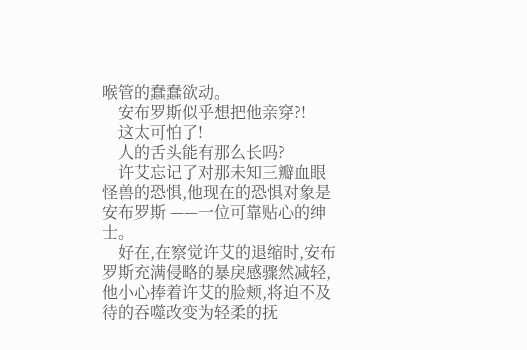喉管的蠢蠢欲动。
    安布罗斯似乎想把他亲穿?!
    这太可怕了!
    人的舌头能有那么长吗?
    许艾忘记了对那未知三瓣血眼怪兽的恐惧,他现在的恐惧对象是安布罗斯 ——一位可靠贴心的绅士。
    好在,在察觉许艾的退缩时,安布罗斯充满侵略的暴戾感骤然减轻,他小心捧着许艾的脸颊,将迫不及待的吞噬改变为轻柔的抚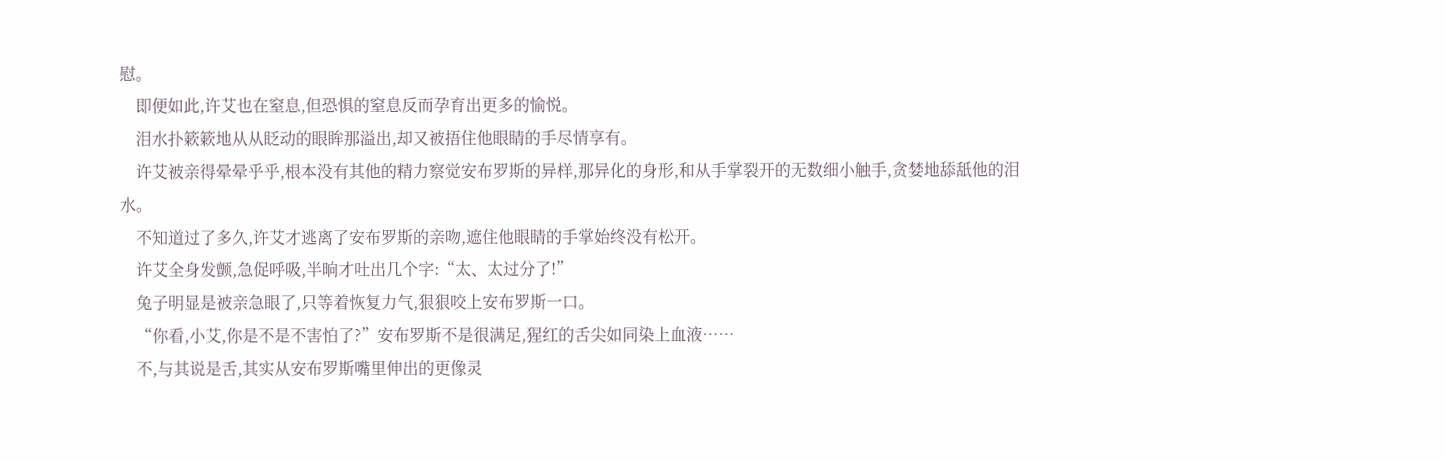慰。
    即便如此,许艾也在窒息,但恐惧的窒息反而孕育出更多的愉悦。
    泪水扑簌簌地从从眨动的眼眸那溢出,却又被捂住他眼睛的手尽情享有。
    许艾被亲得晕晕乎乎,根本没有其他的精力察觉安布罗斯的异样,那异化的身形,和从手掌裂开的无数细小触手,贪婪地舔舐他的泪水。
    不知道过了多久,许艾才逃离了安布罗斯的亲吻,遮住他眼睛的手掌始终没有松开。
    许艾全身发颤,急促呼吸,半晌才吐出几个字:“太、太过分了!”
    兔子明显是被亲急眼了,只等着恢复力气,狠狠咬上安布罗斯一口。
    “你看,小艾,你是不是不害怕了?”安布罗斯不是很满足,猩红的舌尖如同染上血液……
    不,与其说是舌,其实从安布罗斯嘴里伸出的更像灵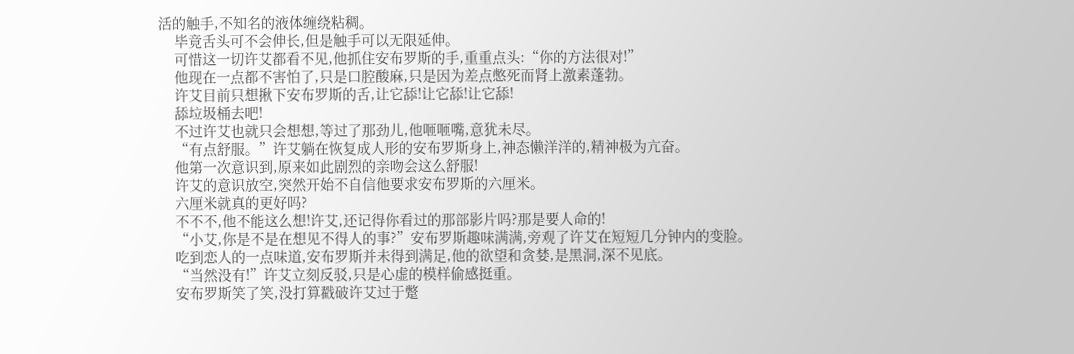活的触手,不知名的液体缠绕粘稠。
    毕竟舌头可不会伸长,但是触手可以无限延伸。
    可惜这一切许艾都看不见,他抓住安布罗斯的手,重重点头:“你的方法很对!”
    他现在一点都不害怕了,只是口腔酸麻,只是因为差点憋死而肾上激素蓬勃。
    许艾目前只想揪下安布罗斯的舌,让它舔!让它舔!让它舔!
    舔垃圾桶去吧!
    不过许艾也就只会想想,等过了那劲儿,他咂咂嘴,意犹未尽。
    “有点舒服。”许艾躺在恢复成人形的安布罗斯身上,神态懒洋洋的,精神极为亢奋。
    他第一次意识到,原来如此剧烈的亲吻会这么舒服!
    许艾的意识放空,突然开始不自信他要求安布罗斯的六厘米。
    六厘米就真的更好吗?
    不不不,他不能这么想!许艾,还记得你看过的那部影片吗?那是要人命的!
    “小艾,你是不是在想见不得人的事?”安布罗斯趣味满满,旁观了许艾在短短几分钟内的变脸。
    吃到恋人的一点味道,安布罗斯并未得到满足,他的欲望和贪婪,是黑洞,深不见底。
    “当然没有!”许艾立刻反驳,只是心虚的模样偷感挺重。
    安布罗斯笑了笑,没打算戳破许艾过于蹩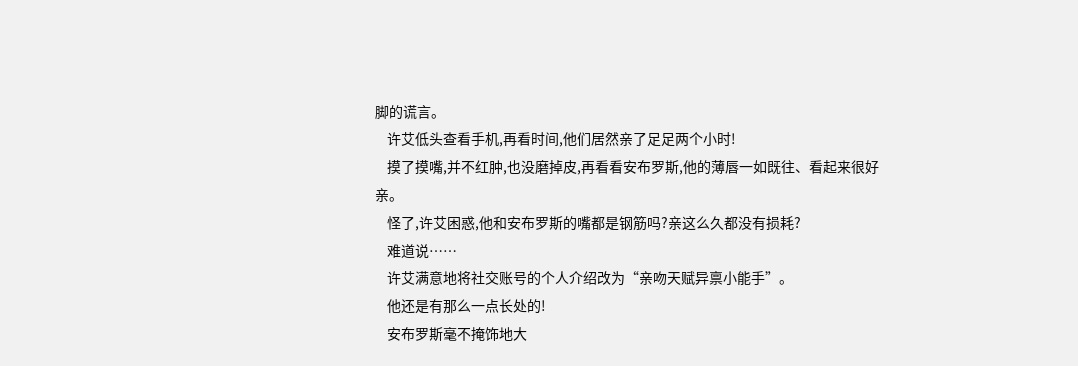脚的谎言。
    许艾低头查看手机,再看时间,他们居然亲了足足两个小时!
    摸了摸嘴,并不红肿,也没磨掉皮,再看看安布罗斯,他的薄唇一如既往、看起来很好亲。
    怪了,许艾困惑,他和安布罗斯的嘴都是钢筋吗?亲这么久都没有损耗?
    难道说……
    许艾满意地将社交账号的个人介绍改为“亲吻天赋异禀小能手”。
    他还是有那么一点长处的!
    安布罗斯毫不掩饰地大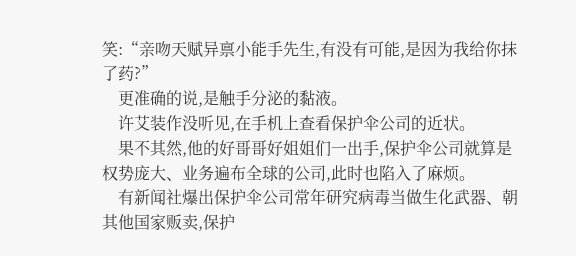笑:“亲吻天赋异禀小能手先生,有没有可能,是因为我给你抹了药?”
    更准确的说,是触手分泌的黏液。
    许艾装作没听见,在手机上查看保护伞公司的近状。
    果不其然,他的好哥哥好姐姐们一出手,保护伞公司就算是权势庞大、业务遍布全球的公司,此时也陷入了麻烦。
    有新闻社爆出保护伞公司常年研究病毒当做生化武器、朝其他国家贩卖,保护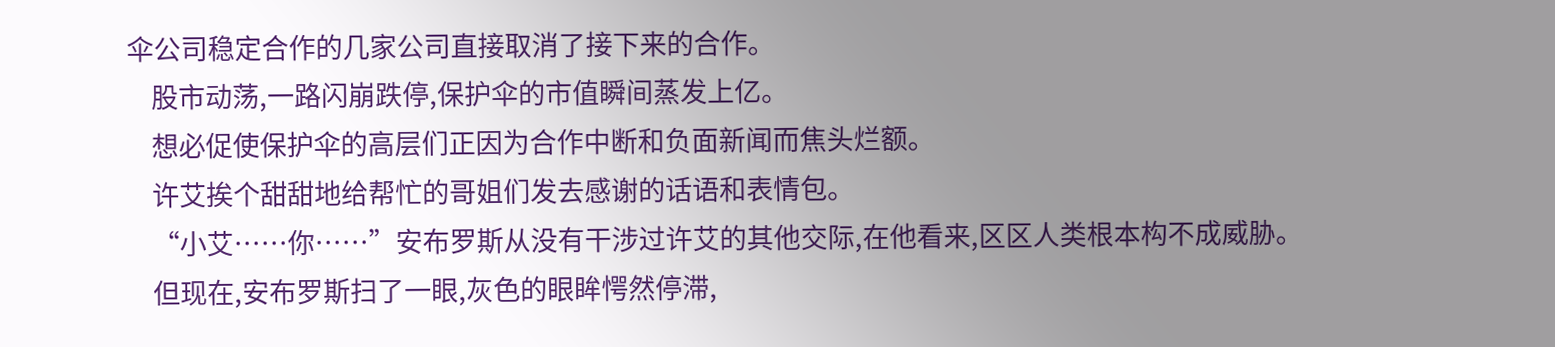伞公司稳定合作的几家公司直接取消了接下来的合作。
    股市动荡,一路闪崩跌停,保护伞的市值瞬间蒸发上亿。
    想必促使保护伞的高层们正因为合作中断和负面新闻而焦头烂额。
    许艾挨个甜甜地给帮忙的哥姐们发去感谢的话语和表情包。
    “小艾……你……”安布罗斯从没有干涉过许艾的其他交际,在他看来,区区人类根本构不成威胁。
    但现在,安布罗斯扫了一眼,灰色的眼眸愕然停滞,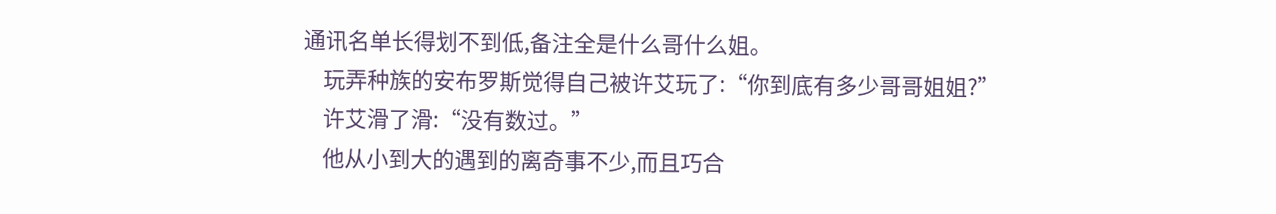通讯名单长得划不到低,备注全是什么哥什么姐。
    玩弄种族的安布罗斯觉得自己被许艾玩了:“你到底有多少哥哥姐姐?”
    许艾滑了滑:“没有数过。”
    他从小到大的遇到的离奇事不少,而且巧合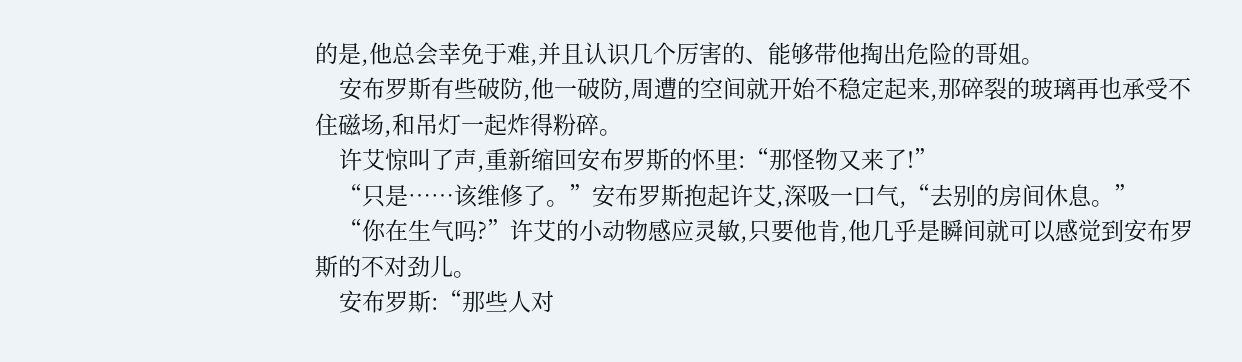的是,他总会幸免于难,并且认识几个厉害的、能够带他掏出危险的哥姐。
    安布罗斯有些破防,他一破防,周遭的空间就开始不稳定起来,那碎裂的玻璃再也承受不住磁场,和吊灯一起炸得粉碎。
    许艾惊叫了声,重新缩回安布罗斯的怀里:“那怪物又来了!”
    “只是……该维修了。”安布罗斯抱起许艾,深吸一口气,“去别的房间休息。”
    “你在生气吗?”许艾的小动物感应灵敏,只要他肯,他几乎是瞬间就可以感觉到安布罗斯的不对劲儿。
    安布罗斯:“那些人对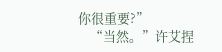你很重要?”
    “当然。”许艾捏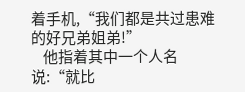着手机,“我们都是共过患难的好兄弟姐弟!”
    他指着其中一个人名说:“就比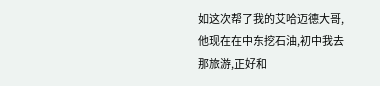如这次帮了我的艾哈迈德大哥,他现在在中东挖石油,初中我去那旅游,正好和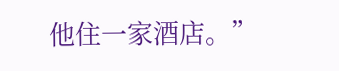他住一家酒店。”